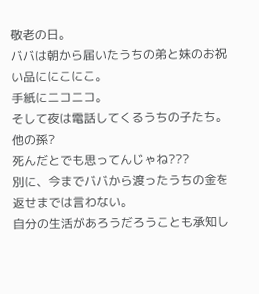敬老の日。
ババは朝から届いたうちの弟と妹のお祝い品ににこにこ。
手紙にニコニコ。
そして夜は電話してくるうちの子たち。
他の孫?
死んだとでも思ってんじゃね???
別に、今までババから渡ったうちの金を返せまでは言わない。
自分の生活があろうだろうことも承知し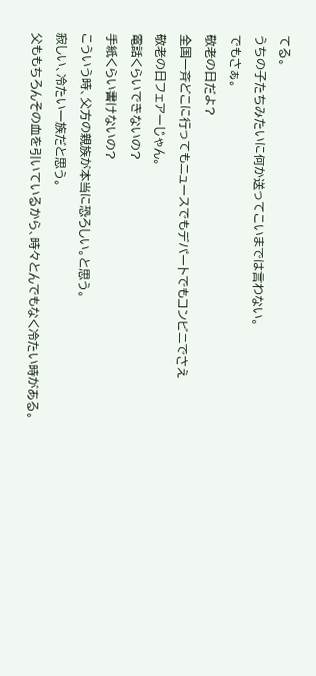てる。
うちの子たちみたいに何か送ってこいまでは言わない。
でもさぁ。
敬老の日だよ?
全国一斉どこに行ってもニュースでもデパートでもコンビニでさえ
敬老の日フェアーじゃん。
電話くらいできないの?
手紙くらい書けないの?
こういう時、父方の親族が本当に恐ろしい。と思う。
寂しい、冷たい一族だと思う。
父ももちろんその血を引いているから、時々とんでもなく冷たい時がある。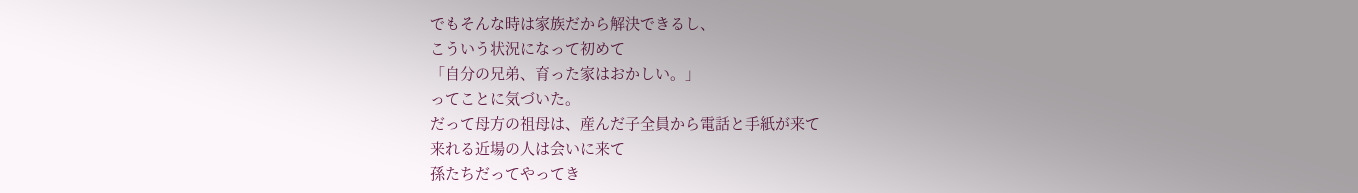でもそんな時は家族だから解決できるし、
こういう状況になって初めて
「自分の兄弟、育った家はおかしい。」
ってことに気づいた。
だって母方の祖母は、産んだ子全員から電話と手紙が来て
来れる近場の人は会いに来て
孫たちだってやってき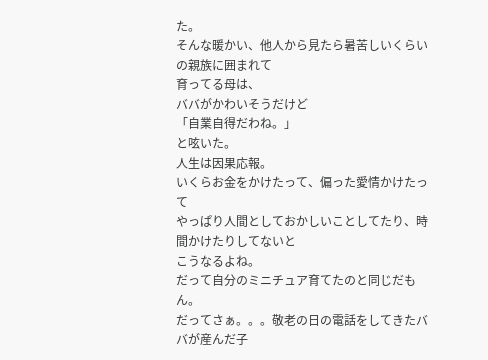た。
そんな暖かい、他人から見たら暑苦しいくらいの親族に囲まれて
育ってる母は、
ババがかわいそうだけど
「自業自得だわね。」
と呟いた。
人生は因果応報。
いくらお金をかけたって、偏った愛情かけたって
やっぱり人間としておかしいことしてたり、時間かけたりしてないと
こうなるよね。
だって自分のミニチュア育てたのと同じだもん。
だってさぁ。。。敬老の日の電話をしてきたババが産んだ子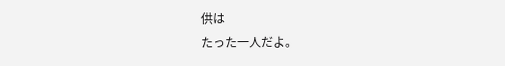供は
たった一人だよ。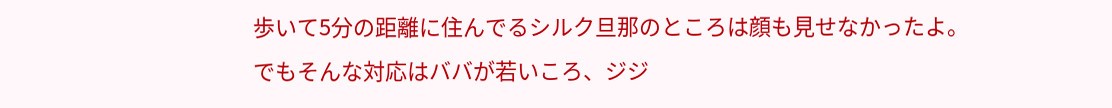歩いて5分の距離に住んでるシルク旦那のところは顔も見せなかったよ。
でもそんな対応はババが若いころ、ジジ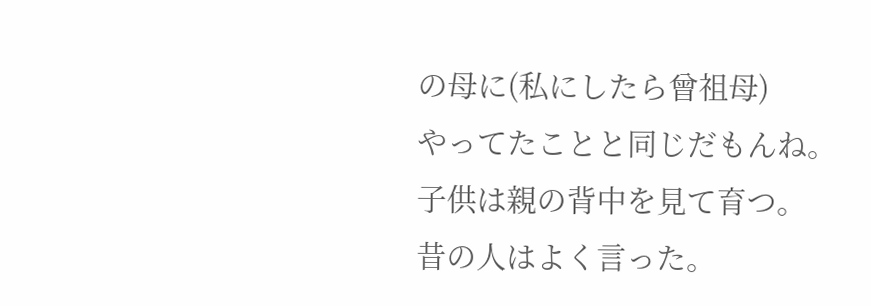の母に(私にしたら曾祖母)
やってたことと同じだもんね。
子供は親の背中を見て育つ。
昔の人はよく言った。